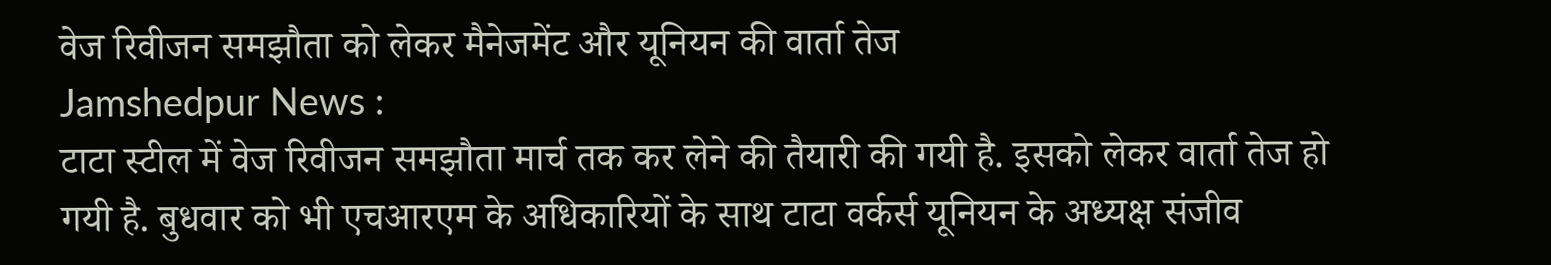वेज रिवीजन समझौता को लेकर मैनेजमेंट और यूनियन की वार्ता तेज
Jamshedpur News :
टाटा स्टील में वेज रिवीजन समझौता मार्च तक कर लेने की तैयारी की गयी है. इसको लेकर वार्ता तेज हो गयी है. बुधवार को भी एचआरएम के अधिकारियों के साथ टाटा वर्कर्स यूनियन के अध्यक्ष संजीव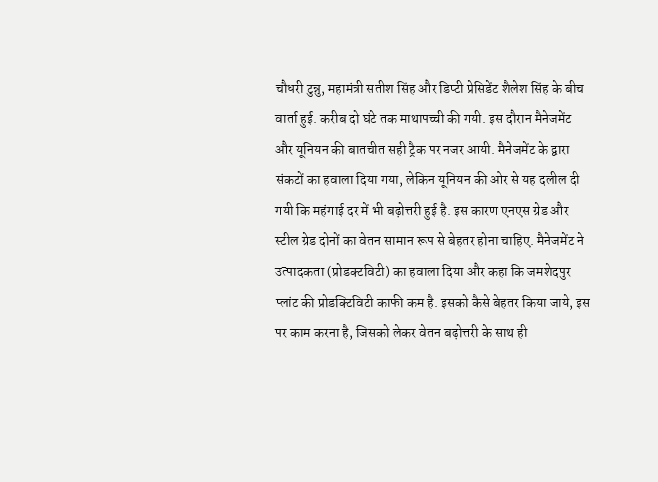चौधरी टुन्नु, महामंत्री सतीश सिंह और डिप्टी प्रेसिडेंट शैलेश सिंह के बीच वार्ता हुई. करीब दो घंटे तक माथापच्ची की गयी. इस दौरान मैनेजमेंट और यूनियन की बातचीत सही ट्रैक पर नजर आयी. मैनेजमेंट के द्वारा संकटों का हवाला दिया गया, लेकिन यूनियन की ओर से यह दलील दी गयी कि महंगाई दर में भी बढ़ोत्तरी हुई है. इस कारण एनएस ग्रेड और स्टील ग्रेड दोनों का वेतन सामान रूप से बेहतर होना चाहिए. मैनेजमेंट ने उत्पादकता (प्रोडक्टविटी) का हवाला दिया और कहा कि जमशेदपुर प्लांट की प्रोडक्टिविटी काफी कम है. इसको कैसे बेहतर किया जाये, इस पर काम करना है, जिसको लेकर वेतन बढ़ोत्तरी के साथ ही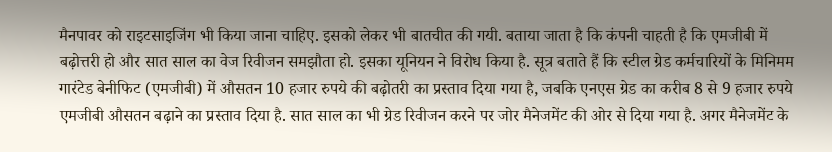मैनपावर को राइटसाइजिंग भी किया जाना चाहिए. इसको लेकर भी बातचीत की गयी. बताया जाता है कि कंपनी चाहती है कि एमजीबी में बढ़ोत्तरी हो और सात साल का वेज रिवीजन समझौता हो. इसका यूनियन ने विरोध किया है. सूत्र बताते हैं कि स्टील ग्रेड कर्मचारियों के मिनिमम गारंटेड बेनीफिट (एमजीबी) में औसतन 10 हजार रुपये की बढ़ोतरी का प्रस्ताव दिया गया है, जबकि एनएस ग्रेड का करीब 8 से 9 हजार रुपये एमजीबी औसतन बढ़ाने का प्रस्ताव दिया है. सात साल का भी ग्रेड रिवीजन करने पर जोर मैनेजमेंट की ओर से दिया गया है. अगर मैनेजमेंट के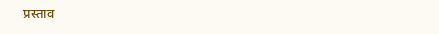प्रस्ताव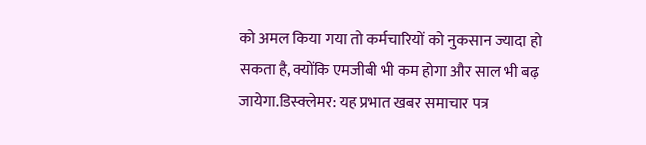को अमल किया गया तो कर्मचारियों को नुकसान ज्यादा हो सकता है, क्योंकि एमजीबी भी कम होगा और साल भी बढ़ जायेगा.डिस्क्लेमर: यह प्रभात खबर समाचार पत्र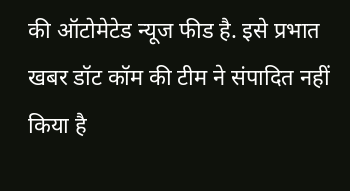की ऑटोमेटेड न्यूज फीड है. इसे प्रभात खबर डॉट कॉम की टीम ने संपादित नहीं किया है